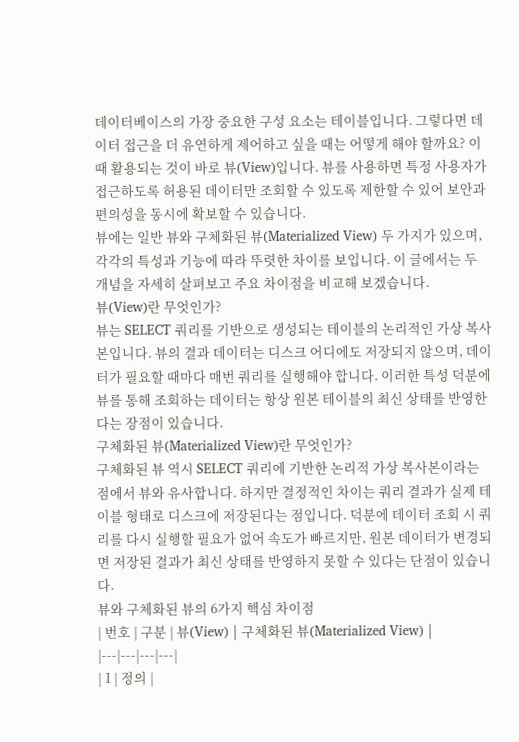데이터베이스의 가장 중요한 구성 요소는 테이블입니다. 그렇다면 데이터 접근을 더 유연하게 제어하고 싶을 때는 어떻게 해야 할까요? 이때 활용되는 것이 바로 뷰(View)입니다. 뷰를 사용하면 특정 사용자가 접근하도록 허용된 데이터만 조회할 수 있도록 제한할 수 있어 보안과 편의성을 동시에 확보할 수 있습니다.
뷰에는 일반 뷰와 구체화된 뷰(Materialized View) 두 가지가 있으며, 각각의 특성과 기능에 따라 뚜렷한 차이를 보입니다. 이 글에서는 두 개념을 자세히 살펴보고 주요 차이점을 비교해 보겠습니다.
뷰(View)란 무엇인가?
뷰는 SELECT 쿼리를 기반으로 생성되는 테이블의 논리적인 가상 복사본입니다. 뷰의 결과 데이터는 디스크 어디에도 저장되지 않으며, 데이터가 필요할 때마다 매번 쿼리를 실행해야 합니다. 이러한 특성 덕분에 뷰를 통해 조회하는 데이터는 항상 원본 테이블의 최신 상태를 반영한다는 장점이 있습니다.
구체화된 뷰(Materialized View)란 무엇인가?
구체화된 뷰 역시 SELECT 쿼리에 기반한 논리적 가상 복사본이라는 점에서 뷰와 유사합니다. 하지만 결정적인 차이는 쿼리 결과가 실제 테이블 형태로 디스크에 저장된다는 점입니다. 덕분에 데이터 조회 시 쿼리를 다시 실행할 필요가 없어 속도가 빠르지만, 원본 데이터가 변경되면 저장된 결과가 최신 상태를 반영하지 못할 수 있다는 단점이 있습니다.
뷰와 구체화된 뷰의 6가지 핵심 차이점
| 번호 | 구분 | 뷰(View) | 구체화된 뷰(Materialized View) |
|---|---|---|---|
| 1 | 정의 |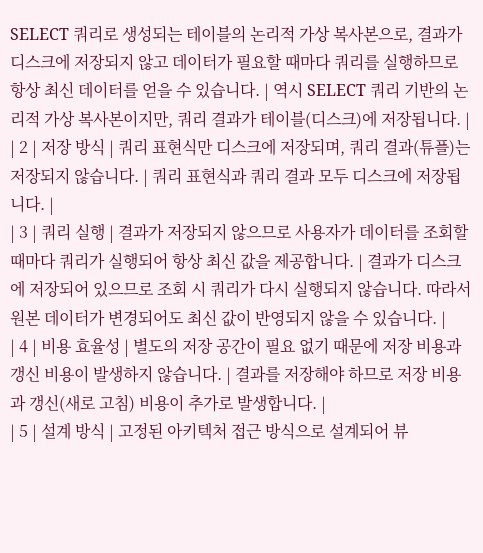SELECT 쿼리로 생성되는 테이블의 논리적 가상 복사본으로, 결과가 디스크에 저장되지 않고 데이터가 필요할 때마다 쿼리를 실행하므로 항상 최신 데이터를 얻을 수 있습니다. | 역시 SELECT 쿼리 기반의 논리적 가상 복사본이지만, 쿼리 결과가 테이블(디스크)에 저장됩니다. |
| 2 | 저장 방식 | 쿼리 표현식만 디스크에 저장되며, 쿼리 결과(튜플)는 저장되지 않습니다. | 쿼리 표현식과 쿼리 결과 모두 디스크에 저장됩니다. |
| 3 | 쿼리 실행 | 결과가 저장되지 않으므로 사용자가 데이터를 조회할 때마다 쿼리가 실행되어 항상 최신 값을 제공합니다. | 결과가 디스크에 저장되어 있으므로 조회 시 쿼리가 다시 실행되지 않습니다. 따라서 원본 데이터가 변경되어도 최신 값이 반영되지 않을 수 있습니다. |
| 4 | 비용 효율성 | 별도의 저장 공간이 필요 없기 때문에 저장 비용과 갱신 비용이 발생하지 않습니다. | 결과를 저장해야 하므로 저장 비용과 갱신(새로 고침) 비용이 추가로 발생합니다. |
| 5 | 설계 방식 | 고정된 아키텍처 접근 방식으로 설계되어 뷰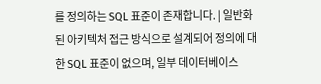를 정의하는 SQL 표준이 존재합니다. | 일반화된 아키텍처 접근 방식으로 설계되어 정의에 대한 SQL 표준이 없으며, 일부 데이터베이스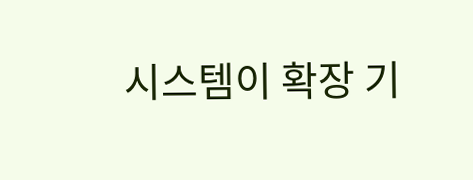시스템이 확장 기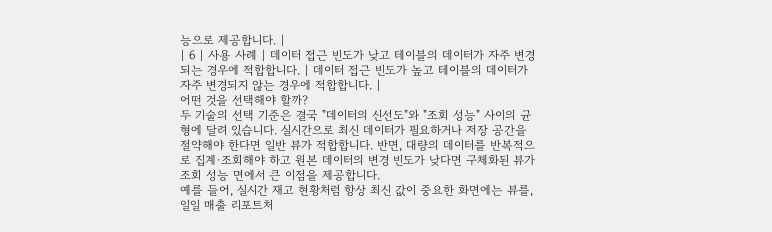능으로 제공합니다. |
| 6 | 사용 사례 | 데이터 접근 빈도가 낮고 테이블의 데이터가 자주 변경되는 경우에 적합합니다. | 데이터 접근 빈도가 높고 테이블의 데이터가 자주 변경되지 않는 경우에 적합합니다. |
어떤 것을 선택해야 할까?
두 기술의 선택 기준은 결국 "데이터의 신선도"와 "조회 성능" 사이의 균형에 달려 있습니다. 실시간으로 최신 데이터가 필요하거나 저장 공간을 절약해야 한다면 일반 뷰가 적합합니다. 반면, 대량의 데이터를 반복적으로 집계·조회해야 하고 원본 데이터의 변경 빈도가 낮다면 구체화된 뷰가 조회 성능 면에서 큰 이점을 제공합니다.
예를 들어, 실시간 재고 현황처럼 항상 최신 값이 중요한 화면에는 뷰를, 일일 매출 리포트처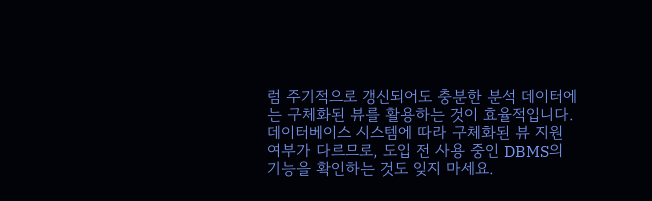럼 주기적으로 갱신되어도 충분한 분석 데이터에는 구체화된 뷰를 활용하는 것이 효율적입니다. 데이터베이스 시스템에 따라 구체화된 뷰 지원 여부가 다르므로, 도입 전 사용 중인 DBMS의 기능을 확인하는 것도 잊지 마세요.